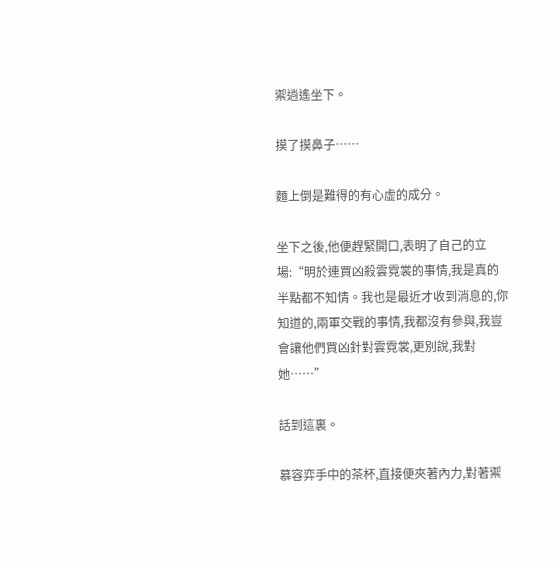禦逍遙坐下。

摸了摸鼻子……

麵上倒是難得的有心虛的成分。

坐下之後,他便趕緊開口,表明了自己的立場:“明於連買凶殺雲霓裳的事情,我是真的半點都不知情。我也是最近才收到消息的,你知道的,兩軍交戰的事情,我都沒有參與,我豈會讓他們買凶針對雲霓裳,更別說,我對她……”

話到這裏。

慕容弈手中的茶杯,直接便夾著內力,對著禦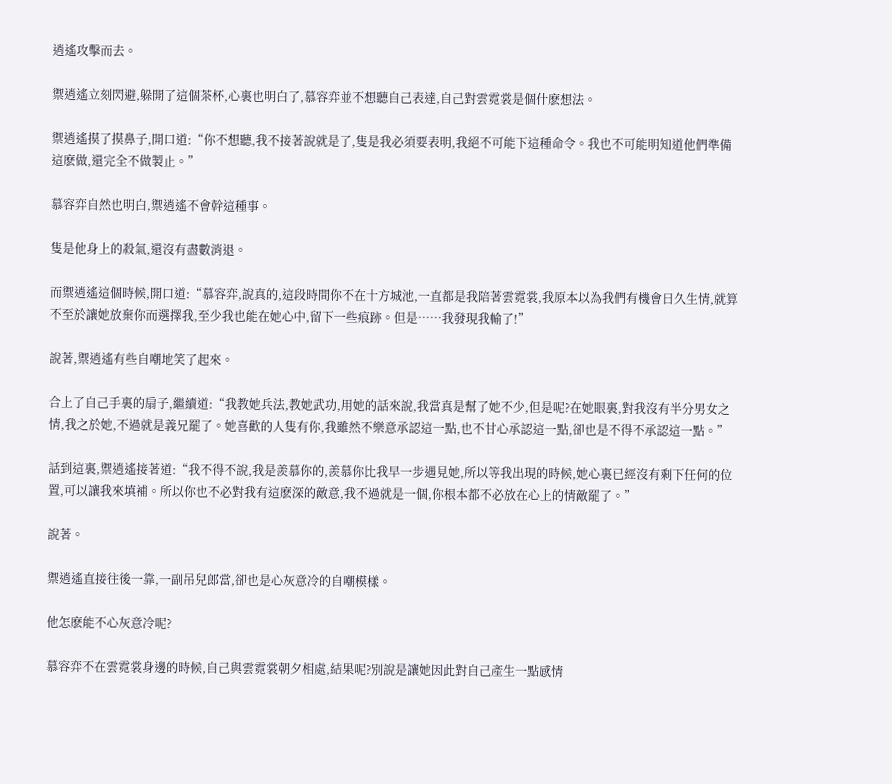逍遙攻擊而去。

禦逍遙立刻閃避,躲開了這個茶杯,心裏也明白了,慕容弈並不想聽自己表達,自己對雲霓裳是個什麽想法。

禦逍遙摸了摸鼻子,開口道:“你不想聽,我不接著說就是了,隻是我必須要表明,我絕不可能下這種命令。我也不可能明知道他們準備這麽做,還完全不做製止。”

慕容弈自然也明白,禦逍遙不會幹這種事。

隻是他身上的殺氣,還沒有盡數消退。

而禦逍遙這個時候,開口道:“慕容弈,說真的,這段時間你不在十方城池,一直都是我陪著雲霓裳,我原本以為我們有機會日久生情,就算不至於讓她放棄你而選擇我,至少我也能在她心中,留下一些痕跡。但是……我發現我輸了!”

說著,禦逍遙有些自嘲地笑了起來。

合上了自己手裏的扇子,繼續道:“我教她兵法,教她武功,用她的話來說,我當真是幫了她不少,但是呢?在她眼裏,對我沒有半分男女之情,我之於她,不過就是義兄罷了。她喜歡的人隻有你,我雖然不樂意承認這一點,也不甘心承認這一點,卻也是不得不承認這一點。”

話到這裏,禦逍遙接著道:“我不得不說,我是羨慕你的,羨慕你比我早一步遇見她,所以等我出現的時候,她心裏已經沒有剩下任何的位置,可以讓我來填補。所以你也不必對我有這麽深的敵意,我不過就是一個,你根本都不必放在心上的情敵罷了。”

說著。

禦逍遙直接往後一靠,一副吊兒郎當,卻也是心灰意冷的自嘲模樣。

他怎麽能不心灰意冷呢?

慕容弈不在雲霓裳身邊的時候,自己與雲霓裳朝夕相處,結果呢?別說是讓她因此對自己產生一點感情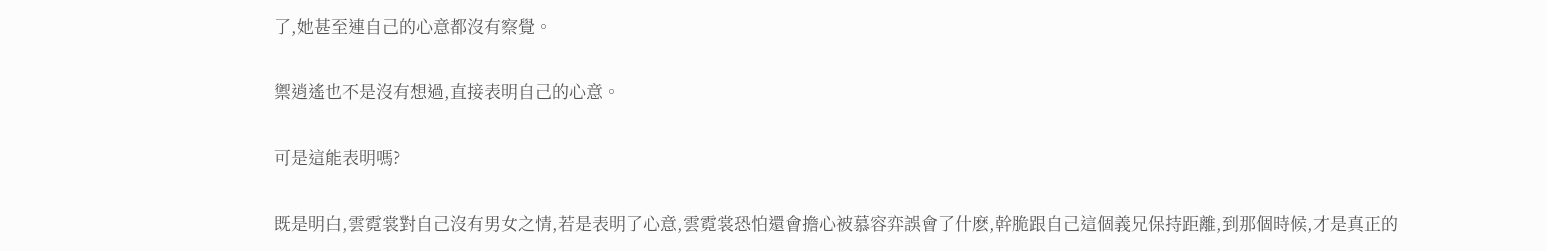了,她甚至連自己的心意都沒有察覺。

禦逍遙也不是沒有想過,直接表明自己的心意。

可是這能表明嗎?

既是明白,雲霓裳對自己沒有男女之情,若是表明了心意,雲霓裳恐怕還會擔心被慕容弈誤會了什麽,幹脆跟自己這個義兄保持距離,到那個時候,才是真正的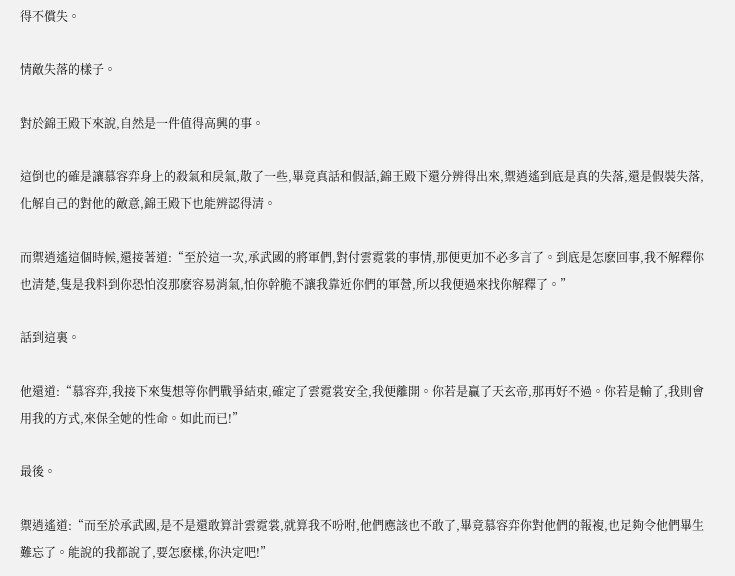得不償失。

情敵失落的樣子。

對於錦王殿下來說,自然是一件值得高興的事。

這倒也的確是讓慕容弈身上的殺氣和戾氣,散了一些,畢竟真話和假話,錦王殿下還分辨得出來,禦逍遙到底是真的失落,還是假裝失落,化解自己的對他的敵意,錦王殿下也能辨認得清。

而禦逍遙這個時候,還接著道:“至於這一次,承武國的將軍們,對付雲霓裳的事情,那便更加不必多言了。到底是怎麽回事,我不解釋你也清楚,隻是我料到你恐怕沒那麽容易消氣,怕你幹脆不讓我靠近你們的軍營,所以我便過來找你解釋了。”

話到這裏。

他還道:“慕容弈,我接下來隻想等你們戰爭結束,確定了雲霓裳安全,我便離開。你若是贏了天玄帝,那再好不過。你若是輸了,我則會用我的方式,來保全她的性命。如此而已!”

最後。

禦逍遙道:“而至於承武國,是不是還敢算計雲霓裳,就算我不吩咐,他們應該也不敢了,畢竟慕容弈你對他們的報複,也足夠令他們畢生難忘了。能說的我都說了,要怎麽樣,你決定吧!”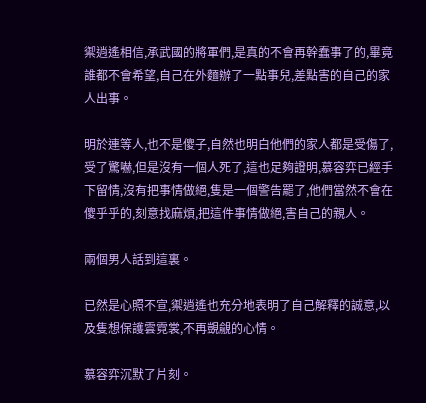禦逍遙相信,承武國的將軍們,是真的不會再幹蠢事了的,畢竟誰都不會希望,自己在外麵辦了一點事兒,差點害的自己的家人出事。

明於連等人,也不是傻子,自然也明白他們的家人都是受傷了,受了驚嚇,但是沒有一個人死了,這也足夠證明,慕容弈已經手下留情,沒有把事情做絕,隻是一個警告罷了,他們當然不會在傻乎乎的,刻意找麻煩,把這件事情做絕,害自己的親人。

兩個男人話到這裏。

已然是心照不宣,禦逍遙也充分地表明了自己解釋的誠意,以及隻想保護雲霓裳,不再覬覦的心情。

慕容弈沉默了片刻。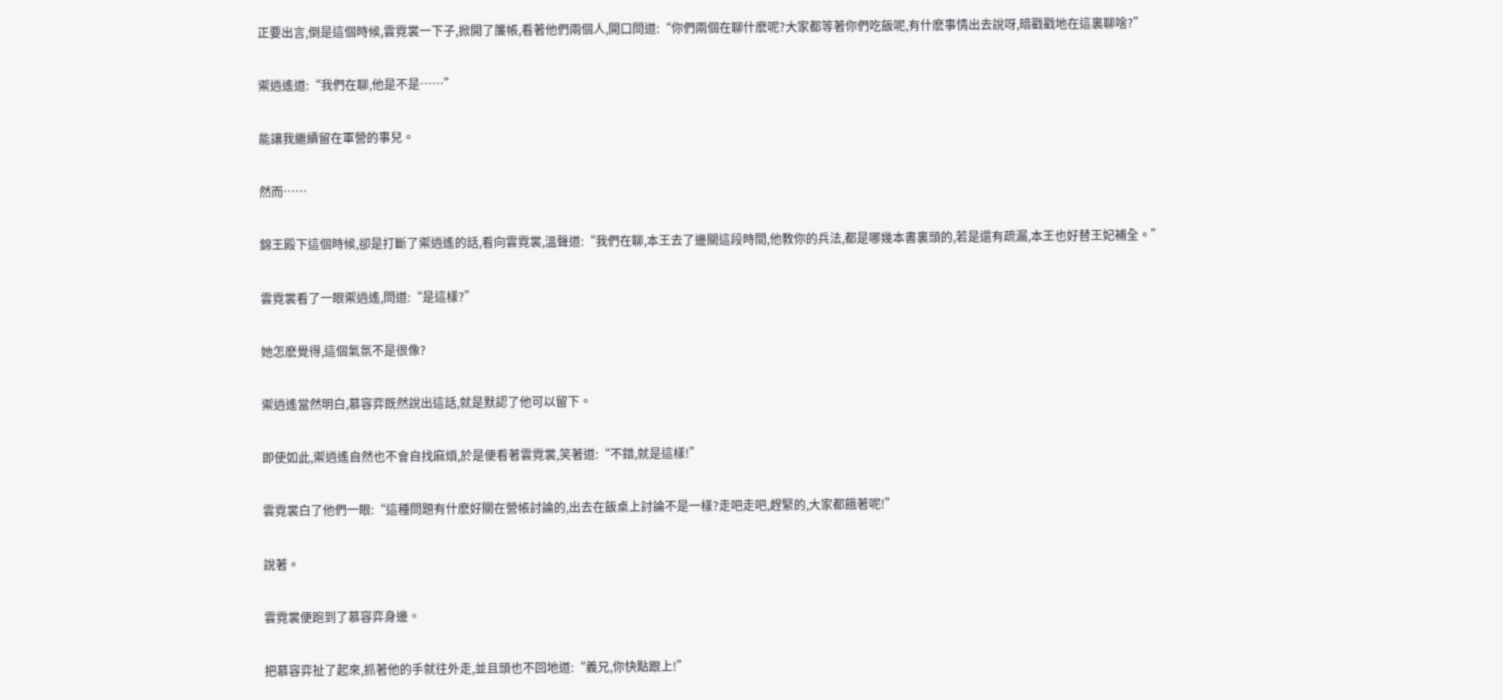正要出言,倒是這個時候,雲霓裳一下子,掀開了簾帳,看著他們兩個人,開口問道:“你們兩個在聊什麽呢?大家都等著你們吃飯呢,有什麽事情出去說呀,暗戳戳地在這裏聊啥?”

禦逍遙道:“我們在聊,他是不是……”

能讓我繼續留在軍營的事兒。

然而……

錦王殿下這個時候,卻是打斷了禦逍遙的話,看向雲霓裳,溫聲道:“我們在聊,本王去了邊關這段時間,他教你的兵法,都是哪幾本書裏頭的,若是還有疏漏,本王也好替王妃補全。”

雲霓裳看了一眼禦逍遙,問道:“是這樣?”

她怎麽覺得,這個氣氛不是很像?

禦逍遙當然明白,慕容弈既然說出這話,就是默認了他可以留下。

即使如此,禦逍遙自然也不會自找麻煩,於是便看著雲霓裳,笑著道:“不錯,就是這樣!”

雲霓裳白了他們一眼:“這種問題有什麽好關在營帳討論的,出去在飯桌上討論不是一樣?走吧走吧,趕緊的,大家都餓著呢!”

說著。

雲霓裳便跑到了慕容弈身邊。

把慕容弈扯了起來,抓著他的手就往外走,並且頭也不回地道:“義兄,你快點跟上!”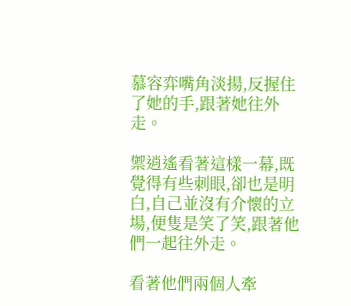慕容弈嘴角淡揚,反握住了她的手,跟著她往外走。

禦逍遙看著這樣一幕,既覺得有些刺眼,卻也是明白,自己並沒有介懷的立場,便隻是笑了笑,跟著他們一起往外走。

看著他們兩個人牽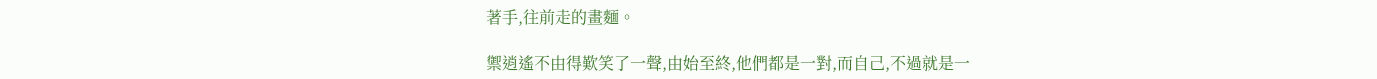著手,往前走的畫麵。

禦逍遙不由得歎笑了一聲,由始至終,他們都是一對,而自己,不過就是一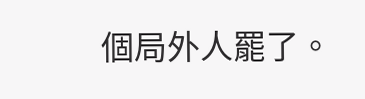個局外人罷了。